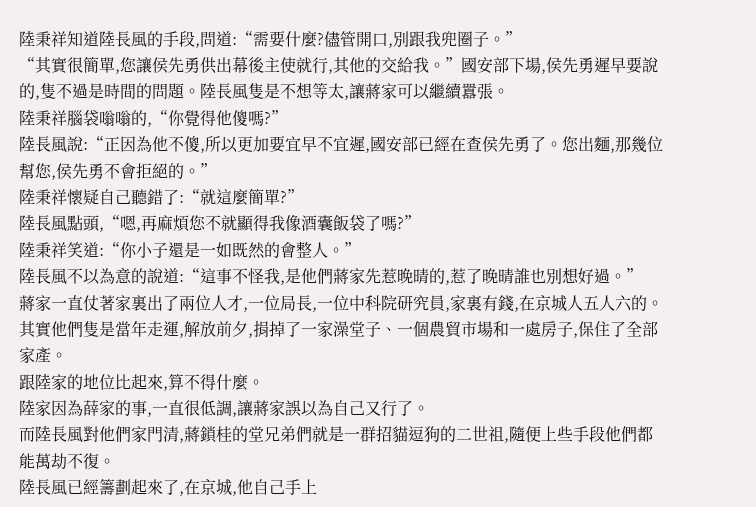陸秉祥知道陸長風的手段,問道:“需要什麼?儘管開口,別跟我兜圈子。”
“其實很簡單,您讓侯先勇供出幕後主使就行,其他的交給我。”國安部下場,侯先勇遲早要說的,隻不過是時間的問題。陸長風隻是不想等太,讓蔣家可以繼續囂張。
陸秉祥腦袋嗡嗡的,“你覺得他傻嗎?”
陸長風說:“正因為他不傻,所以更加要宜早不宜遲,國安部已經在查侯先勇了。您出麵,那幾位幫您,侯先勇不會拒絕的。”
陸秉祥懷疑自己聽錯了:“就這麼簡單?”
陸長風點頭,“嗯,再麻煩您不就顯得我像酒囊飯袋了嗎?”
陸秉祥笑道:“你小子還是一如既然的會整人。”
陸長風不以為意的說道:“這事不怪我,是他們蔣家先惹晚晴的,惹了晚晴誰也別想好過。”
蔣家一直仗著家裏出了兩位人才,一位局長,一位中科院研究員,家裏有錢,在京城人五人六的。
其實他們隻是當年走運,解放前夕,捐掉了一家澡堂子、一個農貿市場和一處房子,保住了全部家產。
跟陸家的地位比起來,算不得什麼。
陸家因為薛家的事,一直很低調,讓蔣家誤以為自己又行了。
而陸長風對他們家門清,蔣鎖桂的堂兄弟們就是一群招貓逗狗的二世祖,隨便上些手段他們都能萬劫不復。
陸長風已經籌劃起來了,在京城,他自己手上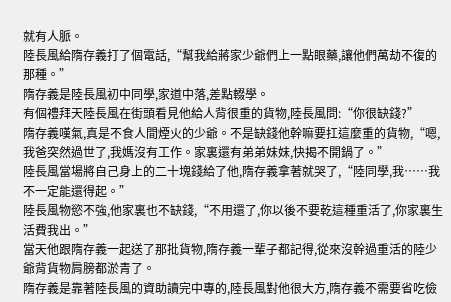就有人脈。
陸長風給隋存義打了個電話,“幫我給蔣家少爺們上一點眼藥,讓他們萬劫不復的那種。”
隋存義是陸長風初中同學,家道中落,差點輟學。
有個禮拜天陸長風在街頭看見他給人背很重的貨物,陸長風問:“你很缺錢?”
隋存義嘆氣,真是不食人間煙火的少爺。不是缺錢他幹嘛要扛這麼重的貨物,“嗯,我爸突然過世了,我媽沒有工作。家裏還有弟弟妹妹,快揭不開鍋了。”
陸長風當場將自己身上的二十塊錢給了他,隋存義拿著就哭了,“陸同學,我……我不一定能還得起。”
陸長風物慾不強,他家裏也不缺錢,“不用還了,你以後不要乾這種重活了,你家裏生活費我出。”
當天他跟隋存義一起送了那批貨物,隋存義一輩子都記得,從來沒幹過重活的陸少爺背貨物肩膀都淤青了。
隋存義是靠著陸長風的資助讀完中專的,陸長風對他很大方,隋存義不需要省吃儉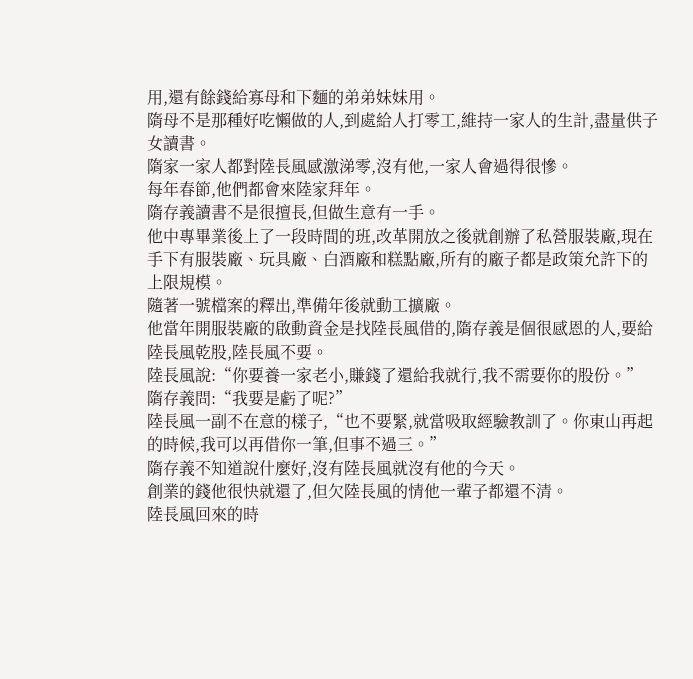用,還有餘錢給寡母和下麵的弟弟妹妹用。
隋母不是那種好吃懶做的人,到處給人打零工,維持一家人的生計,盡量供子女讀書。
隋家一家人都對陸長風感激涕零,沒有他,一家人會過得很慘。
每年春節,他們都會來陸家拜年。
隋存義讀書不是很擅長,但做生意有一手。
他中專畢業後上了一段時間的班,改革開放之後就創辦了私營服裝廠,現在手下有服裝廠、玩具廠、白酒廠和糕點廠,所有的廠子都是政策允許下的上限規模。
隨著一號檔案的釋出,準備年後就動工擴廠。
他當年開服裝廠的啟動資金是找陸長風借的,隋存義是個很感恩的人,要給陸長風乾股,陸長風不要。
陸長風說:“你要養一家老小,賺錢了還給我就行,我不需要你的股份。”
隋存義問:“我要是虧了呢?”
陸長風一副不在意的樣子,“也不要緊,就當吸取經驗教訓了。你東山再起的時候,我可以再借你一筆,但事不過三。”
隋存義不知道說什麼好,沒有陸長風就沒有他的今天。
創業的錢他很快就還了,但欠陸長風的情他一輩子都還不清。
陸長風回來的時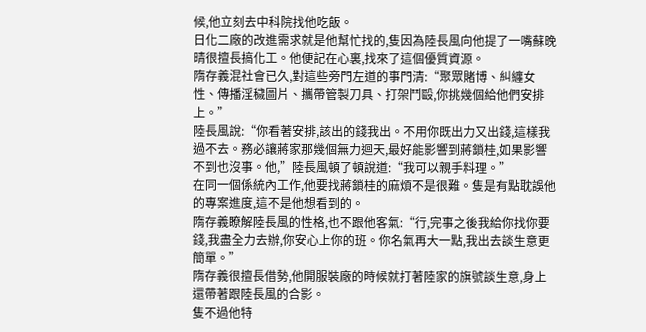候,他立刻去中科院找他吃飯。
日化二廠的改進需求就是他幫忙找的,隻因為陸長風向他提了一嘴蘇晚晴很擅長搞化工。他便記在心裏,找來了這個優質資源。
隋存義混社會已久,對這些旁門左道的事門清:“聚眾賭博、糾纏女性、傳播淫穢圖片、攜帶管製刀具、打架鬥毆,你挑幾個給他們安排上。”
陸長風說:“你看著安排,該出的錢我出。不用你既出力又出錢,這樣我過不去。務必讓蔣家那幾個無力迴天,最好能影響到蔣鎖桂,如果影響不到也沒事。他,”陸長風頓了頓說道:“我可以親手料理。”
在同一個係統內工作,他要找蔣鎖桂的麻煩不是很難。隻是有點耽誤他的專案進度,這不是他想看到的。
隋存義瞭解陸長風的性格,也不跟他客氣:“行,完事之後我給你找你要錢,我盡全力去辦,你安心上你的班。你名氣再大一點,我出去談生意更簡單。”
隋存義很擅長借勢,他開服裝廠的時候就打著陸家的旗號談生意,身上還帶著跟陸長風的合影。
隻不過他特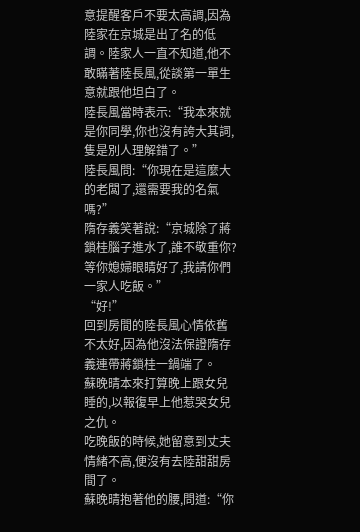意提醒客戶不要太高調,因為陸家在京城是出了名的低調。陸家人一直不知道,他不敢瞞著陸長風,從談第一單生意就跟他坦白了。
陸長風當時表示:“我本來就是你同學,你也沒有誇大其詞,隻是別人理解錯了。”
陸長風問:“你現在是這麼大的老闆了,還需要我的名氣嗎?”
隋存義笑著說:“京城除了蔣鎖桂腦子進水了,誰不敬重你?等你媳婦眼睛好了,我請你們一家人吃飯。”
“好!”
回到房間的陸長風心情依舊不太好,因為他沒法保證隋存義連帶蔣鎖桂一鍋端了。
蘇晚晴本來打算晚上跟女兒睡的,以報復早上他惹哭女兒之仇。
吃晚飯的時候,她留意到丈夫情緒不高,便沒有去陸甜甜房間了。
蘇晚晴抱著他的腰,問道:“你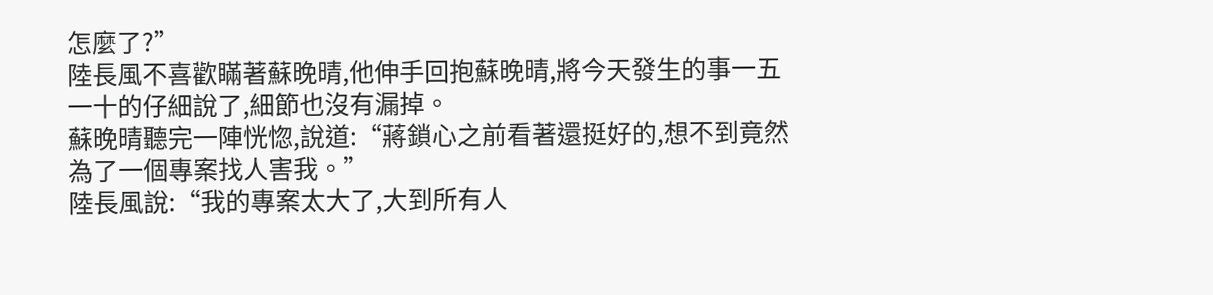怎麼了?”
陸長風不喜歡瞞著蘇晚晴,他伸手回抱蘇晚晴,將今天發生的事一五一十的仔細說了,細節也沒有漏掉。
蘇晚晴聽完一陣恍惚,說道:“蔣鎖心之前看著還挺好的,想不到竟然為了一個專案找人害我。”
陸長風說:“我的專案太大了,大到所有人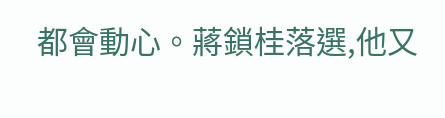都會動心。蔣鎖桂落選,他又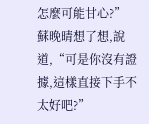怎麼可能甘心?”
蘇晚晴想了想,說道,“可是你沒有證據,這樣直接下手不太好吧?”